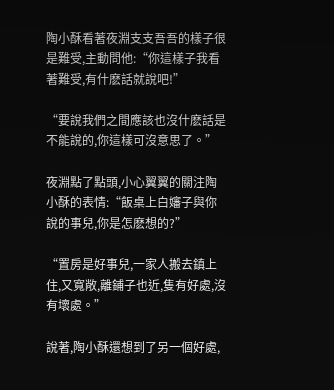陶小酥看著夜淵支支吾吾的樣子很是難受,主動問他:“你這樣子我看著難受,有什麽話就說吧!”

“要說我們之間應該也沒什麽話是不能說的,你這樣可沒意思了。”

夜淵點了點頭,小心翼翼的關注陶小酥的表情:“飯桌上白嬸子與你說的事兒,你是怎麽想的?”

“置房是好事兒,一家人搬去鎮上住,又寬敞,離鋪子也近,隻有好處,沒有壞處。”

說著,陶小酥還想到了另一個好處,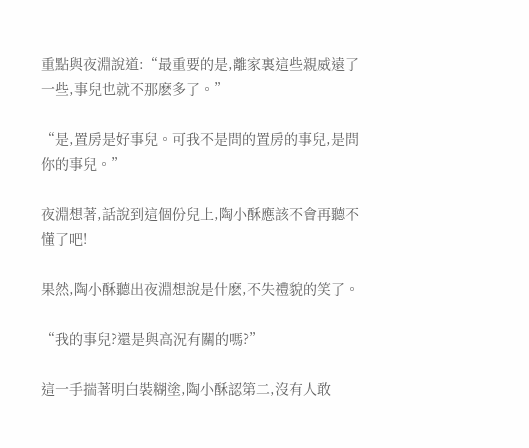重點與夜淵說道:“最重要的是,離家裏這些親威遠了一些,事兒也就不那麽多了。”

“是,置房是好事兒。可我不是問的置房的事兒,是問你的事兒。”

夜淵想著,話說到這個份兒上,陶小酥應該不會再聽不懂了吧!

果然,陶小酥聽出夜淵想說是什麽,不失禮貌的笑了。

“我的事兒?還是與高況有關的嗎?”

這一手揣著明白裝糊塗,陶小酥認第二,沒有人敢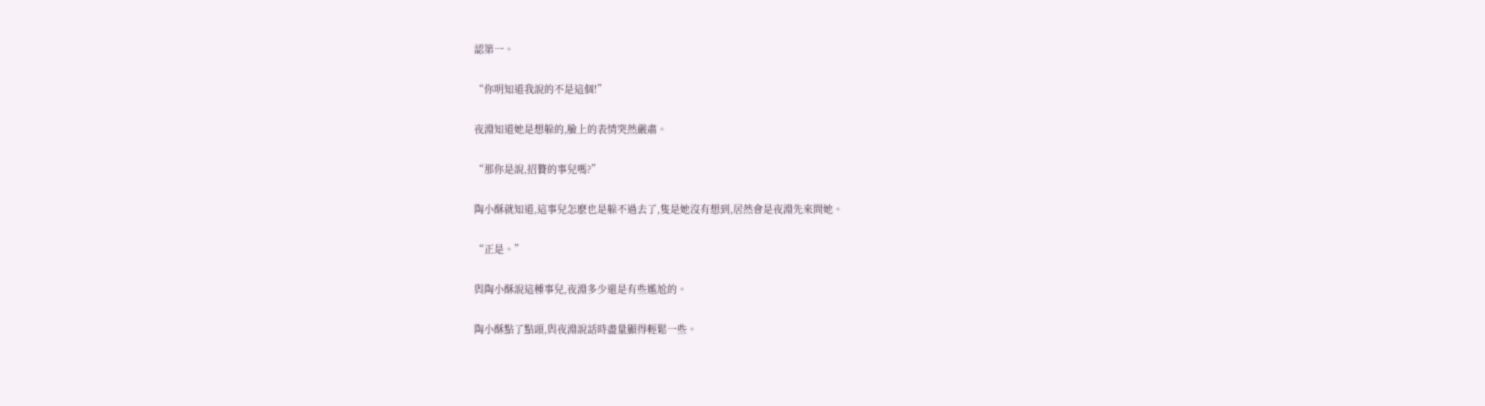認第一。

“你明知道我說的不是這個!”

夜淵知道她是想躲的,臉上的表情突然嚴肅。

“那你是說,招贅的事兒嗎?”

陶小酥就知道,這事兒怎麽也是躲不過去了,隻是她沒有想到,居然會是夜淵先來問她。

“正是。”

與陶小酥說這種事兒,夜淵多少還是有些尷尬的。

陶小酥點了點頭,與夜淵說話時盡量顯得輕鬆一些。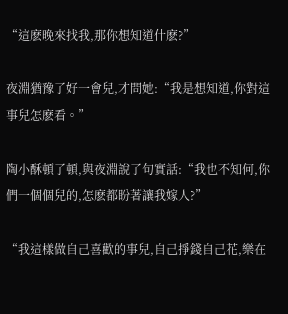“這麽晚來找我,那你想知道什麽?”

夜淵猶豫了好一會兒,才問她:“我是想知道,你對這事兒怎麽看。”

陶小酥頓了頓,與夜淵說了句實話:“我也不知何,你們一個個兒的,怎麽都盼著讓我嫁人?”

“我這樣做自己喜歡的事兒,自己掙錢自己花,樂在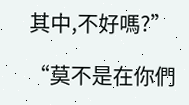其中,不好嗎?”

“莫不是在你們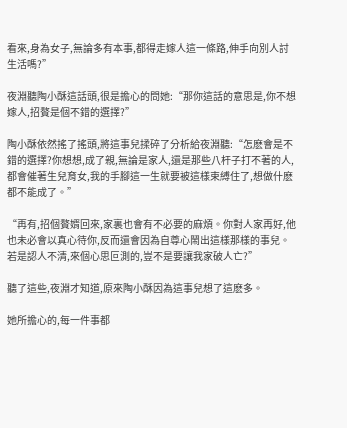看來,身為女子,無論多有本事,都得走嫁人這一條路,伸手向別人討生活嗎?”

夜淵聽陶小酥這話頭,很是擔心的問她:“那你這話的意思是,你不想嫁人,招贅是個不錯的選擇?”

陶小酥依然搖了搖頭,將這事兒揉碎了分析給夜淵聽:“怎麽會是不錯的選擇?你想想,成了親,無論是家人,還是那些八杆子打不著的人,都會催著生兒育女,我的手腳這一生就要被這樣束縛住了,想做什麽都不能成了。”

“再有,招個贅婿回來,家裏也會有不必要的麻煩。你對人家再好,他也未必會以真心待你,反而還會因為自尊心鬧出這樣那樣的事兒。若是認人不清,來個心思叵測的,豈不是要讓我家破人亡?”

聽了這些,夜淵才知道,原來陶小酥因為這事兒想了這麽多。

她所擔心的,每一件事都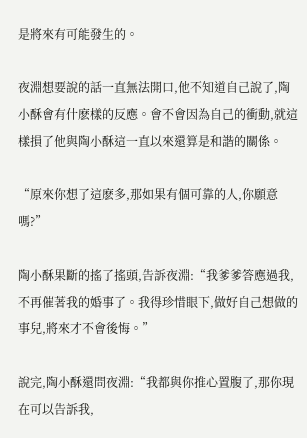是將來有可能發生的。

夜淵想要說的話一直無法開口,他不知道自己說了,陶小酥會有什麽樣的反應。會不會因為自己的衝動,就這樣損了他與陶小酥這一直以來還算是和諧的關係。

“原來你想了這麽多,那如果有個可靠的人,你願意嗎?”

陶小酥果斷的搖了搖頭,告訴夜淵:“我爹爹答應過我,不再催著我的婚事了。我得珍惜眼下,做好自己想做的事兒,將來才不會後悔。”

說完,陶小酥還問夜淵:“我都與你推心置腹了,那你現在可以告訴我,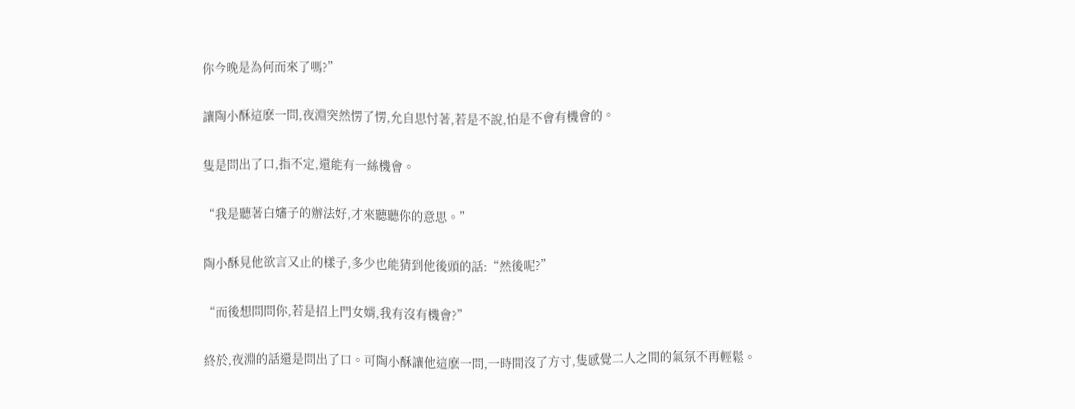你今晚是為何而來了嗎?”

讓陶小酥這麽一問,夜淵突然愣了愣,允自思忖著,若是不說,怕是不會有機會的。

隻是問出了口,指不定,還能有一絲機會。

“我是聽著白嬸子的辦法好,才來聽聽你的意思。”

陶小酥見他欲言又止的樣子,多少也能猜到他後頭的話:“然後呢?”

“而後想問問你,若是招上門女婿,我有沒有機會?”

終於,夜淵的話還是問出了口。可陶小酥讓他這麽一問,一時間沒了方寸,隻感覺二人之間的氣氛不再輕鬆。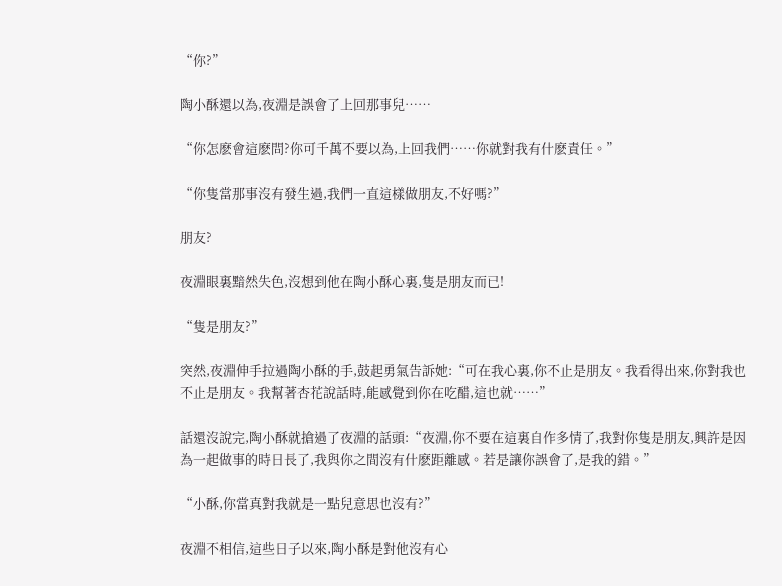“你?”

陶小酥還以為,夜淵是誤會了上回那事兒……

“你怎麽會這麽問?你可千萬不要以為,上回我們……你就對我有什麽責任。”

“你隻當那事沒有發生過,我們一直這樣做朋友,不好嗎?”

朋友?

夜淵眼裏黯然失色,沒想到他在陶小酥心裏,隻是朋友而已!

“隻是朋友?”

突然,夜淵伸手拉過陶小酥的手,鼓起勇氣告訴她:“可在我心裏,你不止是朋友。我看得出來,你對我也不止是朋友。我幫著杏花說話時,能感覺到你在吃醋,這也就……”

話還沒說完,陶小酥就搶過了夜淵的話頭:“夜淵,你不要在這裏自作多情了,我對你隻是朋友,興許是因為一起做事的時日長了,我與你之間沒有什麽距離感。若是讓你誤會了,是我的錯。”

“小酥,你當真對我就是一點兒意思也沒有?”

夜淵不相信,這些日子以來,陶小酥是對他沒有心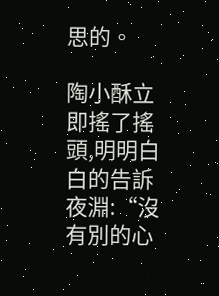思的。

陶小酥立即搖了搖頭,明明白白的告訴夜淵:“沒有別的心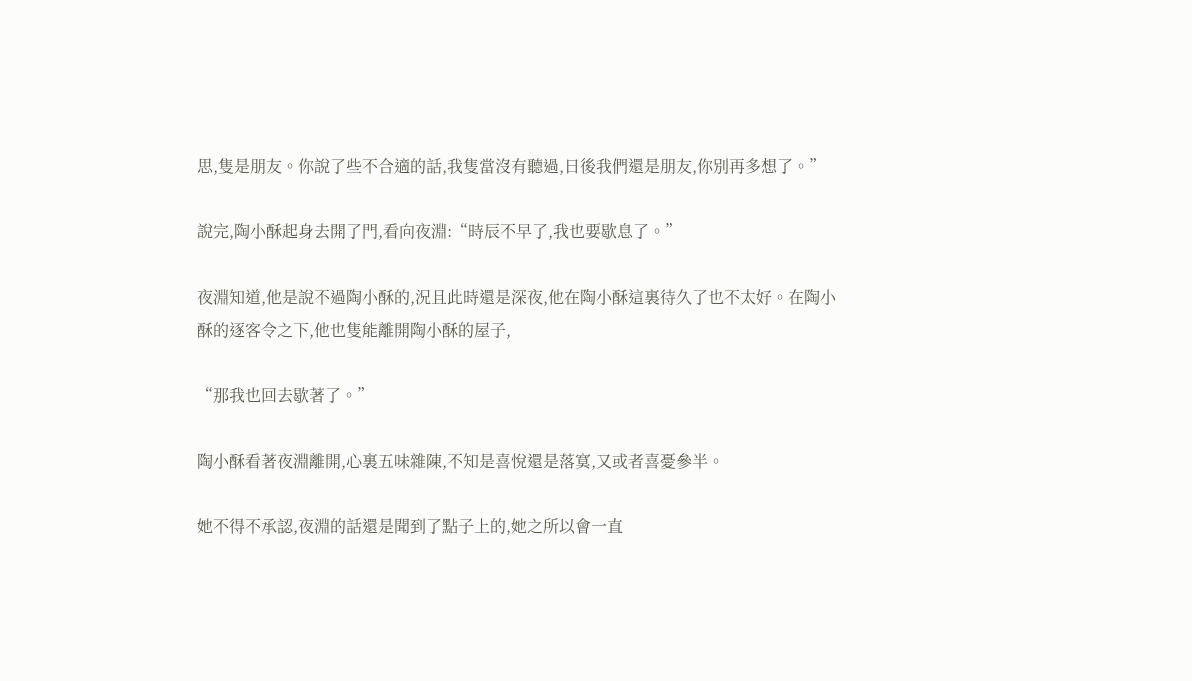思,隻是朋友。你說了些不合適的話,我隻當沒有聽過,日後我們還是朋友,你別再多想了。”

說完,陶小酥起身去開了門,看向夜淵:“時辰不早了,我也要歇息了。”

夜淵知道,他是說不過陶小酥的,況且此時還是深夜,他在陶小酥這裏待久了也不太好。在陶小酥的逐客令之下,他也隻能離開陶小酥的屋子,

“那我也回去歇著了。”

陶小酥看著夜淵離開,心裏五味雜陳,不知是喜悅還是落寞,又或者喜憂參半。

她不得不承認,夜淵的話還是聞到了點子上的,她之所以會一直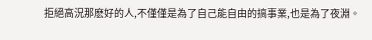拒絕高況那麽好的人,不僅僅是為了自己能自由的搞事業,也是為了夜淵。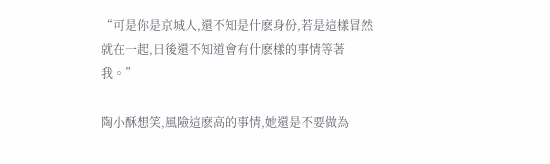“可是你是京城人,還不知是什麽身份,若是這樣冒然就在一起,日後還不知道會有什麽樣的事情等著我。”

陶小酥想笑,風險這麽高的事情,她還是不要做為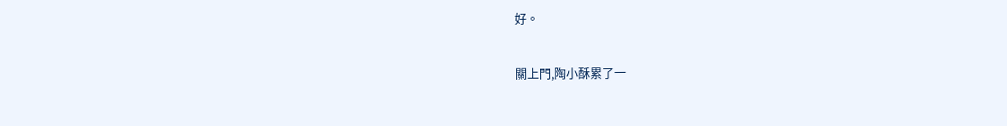好。

關上門,陶小酥累了一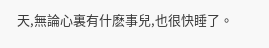天,無論心裏有什麽事兒,也很快睡了。